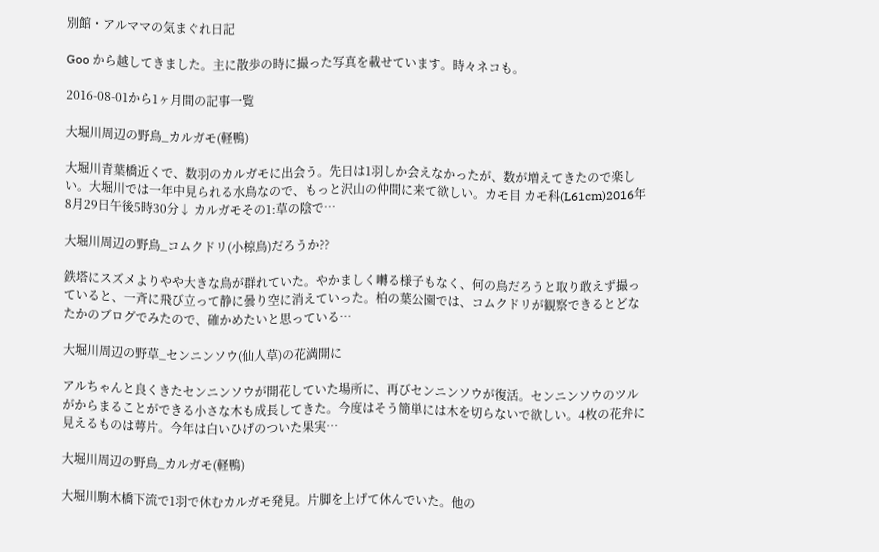別館・アルママの気まぐれ日記

Goo から越してきました。主に散歩の時に撮った写真を載せています。時々ネコも。

2016-08-01から1ヶ月間の記事一覧

大堀川周辺の野鳥_カルガモ(軽鴨)

大堀川青葉橋近くで、数羽のカルガモに出会う。先日は1羽しか会えなかったが、数が増えてきたので楽しい。大堀川では一年中見られる水鳥なので、もっと沢山の仲間に来て欲しい。カモ目 カモ科(L61cm)2016年8月29日午後5時30分↓ カルガモその1:草の陰で…

大堀川周辺の野鳥_コムクドリ(小椋鳥)だろうか??

鉄塔にスズメよりやや大きな鳥が群れていた。やかましく囀る様子もなく、何の鳥だろうと取り敢えず撮っていると、一斉に飛び立って静に曇り空に消えていった。柏の葉公園では、コムクドリが観察できるとどなたかのブログでみたので、確かめたいと思っている…

大堀川周辺の野草_センニンソウ(仙人草)の花満開に

アルちゃんと良くきたセンニンソウが開花していた場所に、再びセンニンソウが復活。センニンソウのツルがからまることができる小さな木も成長してきた。今度はそう簡単には木を切らないで欲しい。4枚の花弁に見えるものは萼片。今年は白いひげのついた果実…

大堀川周辺の野鳥_カルガモ(軽鴨)

大堀川駒木橋下流で1羽で休むカルガモ発見。片脚を上げて休んでいた。他の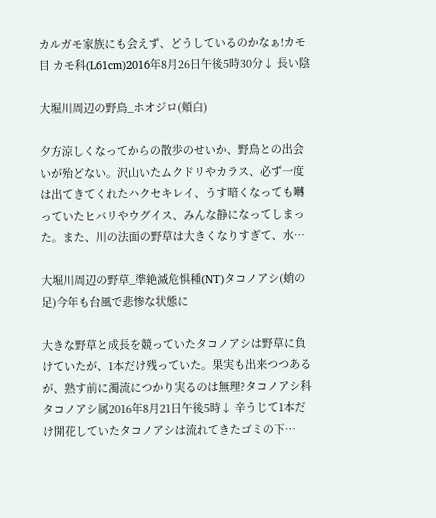カルガモ家族にも会えず、どうしているのかなぁ!カモ目 カモ科(L61cm)2016年8月26日午後5時30分↓ 長い陰

大堀川周辺の野鳥_ホオジロ(頬白)

夕方涼しくなってからの散歩のせいか、野鳥との出会いが殆どない。沢山いたムクドリやカラス、必ず一度は出てきてくれたハクセキレイ、うす暗くなっても囀っていたヒバリやウグイス、みんな静になってしまった。また、川の法面の野草は大きくなりすぎて、水…

大堀川周辺の野草_準絶滅危惧種(NT)タコノアシ(蛸の足)今年も台風で悲惨な状態に

大きな野草と成長を競っていたタコノアシは野草に負けていたが、1本だけ残っていた。果実も出来つつあるが、熟す前に濁流につかり実るのは無理?タコノアシ科タコノアシ属2016年8月21日午後5時↓ 辛うじて1本だけ開花していたタコノアシは流れてきたゴミの下…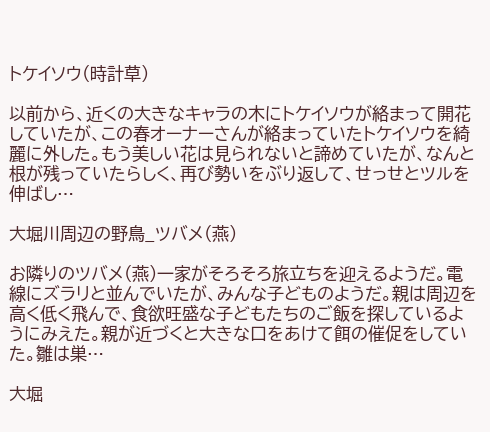トケイソウ(時計草)

以前から、近くの大きなキャラの木にトケイソウが絡まって開花していたが、この春オーナーさんが絡まっていたトケイソウを綺麗に外した。もう美しい花は見られないと諦めていたが、なんと根が残っていたらしく、再び勢いをぶり返して、せっせとツルを伸ばし…

大堀川周辺の野鳥_ツバメ(燕)

お隣りのツバメ(燕)一家がそろそろ旅立ちを迎えるようだ。電線にズラリと並んでいたが、みんな子どものようだ。親は周辺を高く低く飛んで、食欲旺盛な子どもたちのご飯を探しているようにみえた。親が近づくと大きな口をあけて餌の催促をしていた。雛は巣…

大堀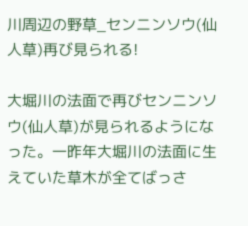川周辺の野草_センニンソウ(仙人草)再び見られる!

大堀川の法面で再びセンニンソウ(仙人草)が見られるようになった。一昨年大堀川の法面に生えていた草木が全てばっさ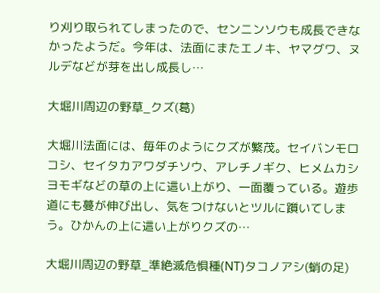り刈り取られてしまったので、センニンソウも成長できなかったようだ。今年は、法面にまたエノキ、ヤマグワ、ヌルデなどが芽を出し成長し…

大堀川周辺の野草_クズ(葛)

大堀川法面には、毎年のようにクズが繁茂。セイバンモロコシ、セイタカアワダチソウ、アレチノギク、ヒメムカシヨモギなどの草の上に這い上がり、一面覆っている。遊歩道にも蔓が伸び出し、気をつけないとツルに躓いてしまう。ひかんの上に這い上がりクズの…

大堀川周辺の野草_準絶滅危惧種(NT)タコノアシ(蛸の足)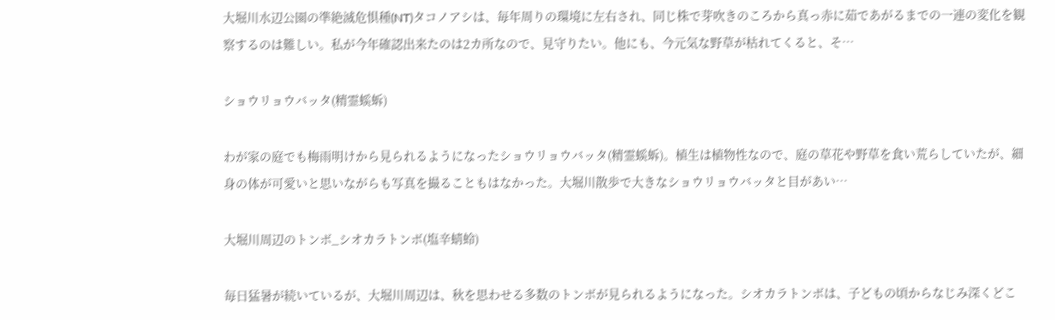大堀川水辺公園の準絶滅危惧種(NT)タコノアシは、毎年周りの環境に左右され、同じ株で芽吹きのころから真っ赤に茹であがるまでの一連の変化を観察するのは難しい。私が今年確認出来たのは2カ所なので、見守りたい。他にも、今元気な野草が枯れてくると、そ…

ショウリョウバッタ(精霊螇蚸)

わが家の庭でも梅雨明けから見られるようになったショウリョウバッタ(精霊螇蚸)。植生は植物性なので、庭の草花や野草を食い荒らしていたが、細身の体が可愛いと思いながらも写真を撮ることもはなかった。大堀川散歩で大きなショウリョウバッタと目があい…

大堀川周辺のトンボ_シオカラトンボ(塩辛蜻蛉)

毎日猛暑が続いているが、大堀川周辺は、秋を思わせる多数のトンボが見られるようになった。シオカラトンボは、子どもの頃からなじみ深くどこ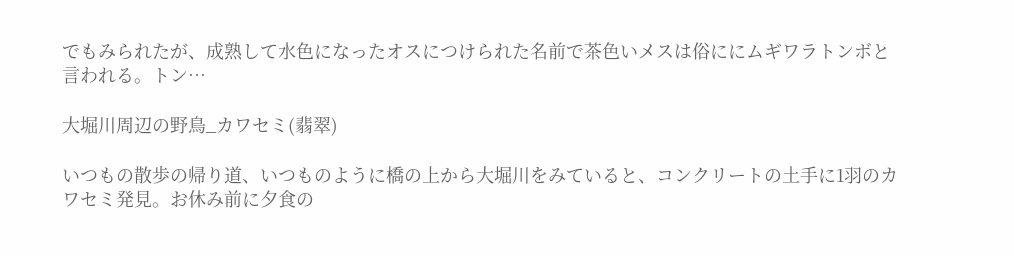でもみられたが、成熟して水色になったオスにつけられた名前で茶色いメスは俗ににムギワラトンボと言われる。トン…

大堀川周辺の野鳥_カワセミ(翡翠)

いつもの散歩の帰り道、いつものように橋の上から大堀川をみていると、コンクリートの土手に1羽のカワセミ発見。お休み前に夕食の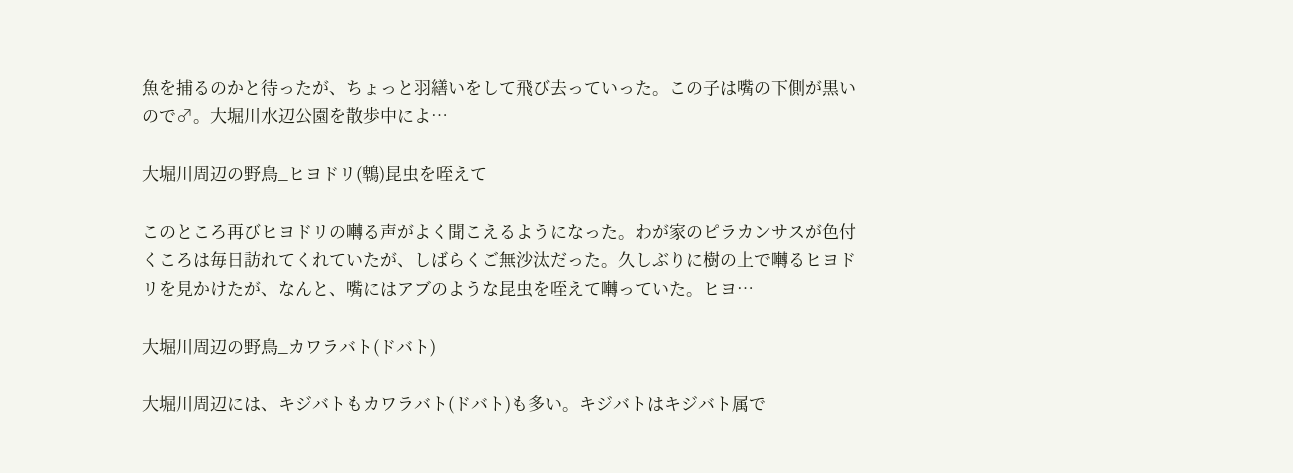魚を捕るのかと待ったが、ちょっと羽繕いをして飛び去っていった。この子は嘴の下側が黒いので♂。大堀川水辺公園を散歩中によ…

大堀川周辺の野鳥_ヒヨドリ(鵯)昆虫を咥えて

このところ再びヒヨドリの囀る声がよく聞こえるようになった。わが家のピラカンサスが色付くころは毎日訪れてくれていたが、しばらくご無沙汰だった。久しぶりに樹の上で囀るヒヨドリを見かけたが、なんと、嘴にはアブのような昆虫を咥えて囀っていた。ヒヨ…

大堀川周辺の野鳥_カワラバト(ドバト)

大堀川周辺には、キジバトもカワラバト(ドバト)も多い。キジバトはキジバト属で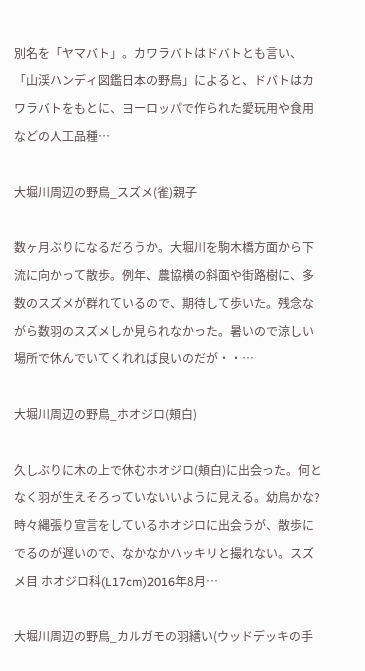別名を「ヤマバト」。カワラバトはドバトとも言い、「山渓ハンディ図鑑日本の野鳥」によると、ドバトはカワラバトをもとに、ヨーロッパで作られた愛玩用や食用などの人工品種…

大堀川周辺の野鳥_スズメ(雀)親子

数ヶ月ぶりになるだろうか。大堀川を駒木橋方面から下流に向かって散歩。例年、農協横の斜面や街路樹に、多数のスズメが群れているので、期待して歩いた。残念ながら数羽のスズメしか見られなかった。暑いので涼しい場所で休んでいてくれれば良いのだが・・…

大堀川周辺の野鳥_ホオジロ(頬白)

久しぶりに木の上で休むホオジロ(頬白)に出会った。何となく羽が生えそろっていないいように見える。幼鳥かな?時々縄張り宣言をしているホオジロに出会うが、散歩にでるのが遅いので、なかなかハッキリと撮れない。スズメ目 ホオジロ科(L17cm)2016年8月…

大堀川周辺の野鳥_カルガモの羽繕い(ウッドデッキの手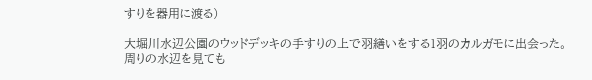すりを器用に渡る)

大堀川水辺公園のウッドデッキの手すりの上で羽繕いをする1羽のカルガモに出会った。周りの水辺を見ても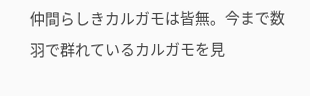仲間らしきカルガモは皆無。今まで数羽で群れているカルガモを見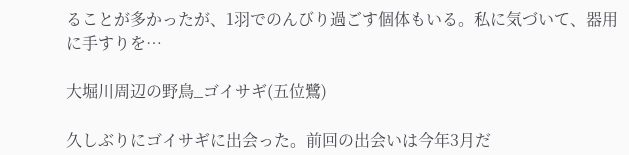ることが多かったが、1羽でのんびり過ごす個体もいる。私に気づいて、器用に手すりを…

大堀川周辺の野鳥_ゴイサギ(五位鷺)

久しぶりにゴイサギに出会った。前回の出会いは今年3月だ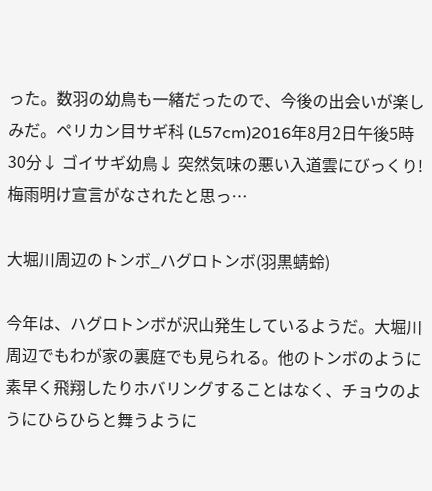った。数羽の幼鳥も一緒だったので、今後の出会いが楽しみだ。ペリカン目サギ科 (L57cm)2016年8月2日午後5時30分↓ ゴイサギ幼鳥↓ 突然気味の悪い入道雲にびっくり!梅雨明け宣言がなされたと思っ…

大堀川周辺のトンボ_ハグロトンボ(羽黒蜻蛉)

今年は、ハグロトンボが沢山発生しているようだ。大堀川周辺でもわが家の裏庭でも見られる。他のトンボのように素早く飛翔したりホバリングすることはなく、チョウのようにひらひらと舞うように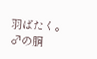羽ばたく。♂の胴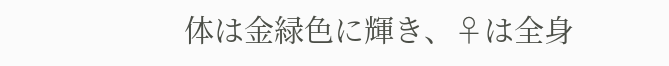体は金緑色に輝き、♀は全身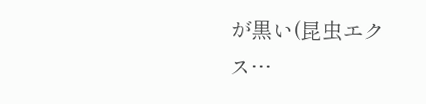が黒い(昆虫エクス…